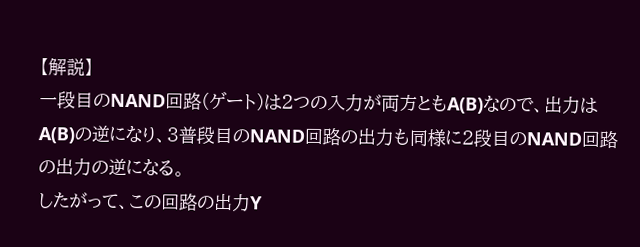【解説】
一段目のNAND回路(ゲート)は2つの入力が両方ともA(B)なので、出力はA(B)の逆になり、3普段目のNAND回路の出力も同様に2段目のNAND回路の出力の逆になる。
したがって、この回路の出力Y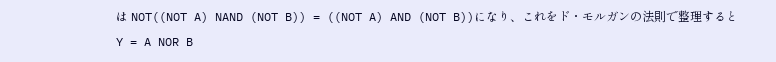は NOT((NOT A) NAND (NOT B)) = ((NOT A) AND (NOT B))になり、これをド・モルガンの法則で整理すると
Y = A NOR B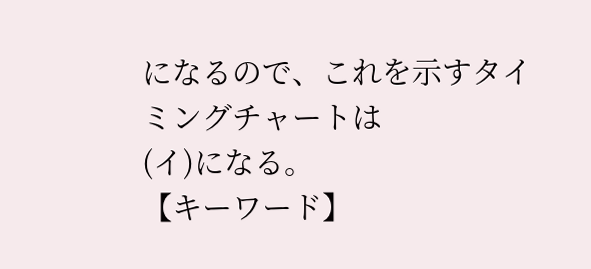になるので、これを示すタイミングチャートは
(イ)になる。
【キーワード】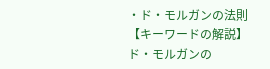・ド・モルガンの法則
【キーワードの解説】
ド・モルガンの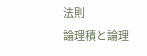法則
論理積と論理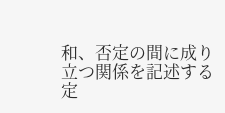和、否定の間に成り立つ関係を記述する定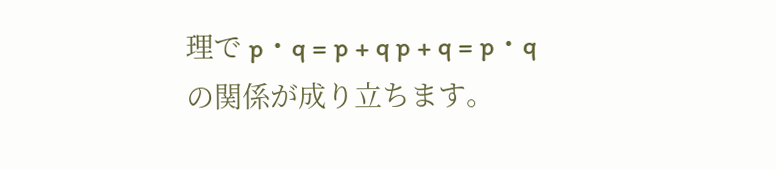理で p・q = p + q p + q = p・q
の関係が成り立ちます。